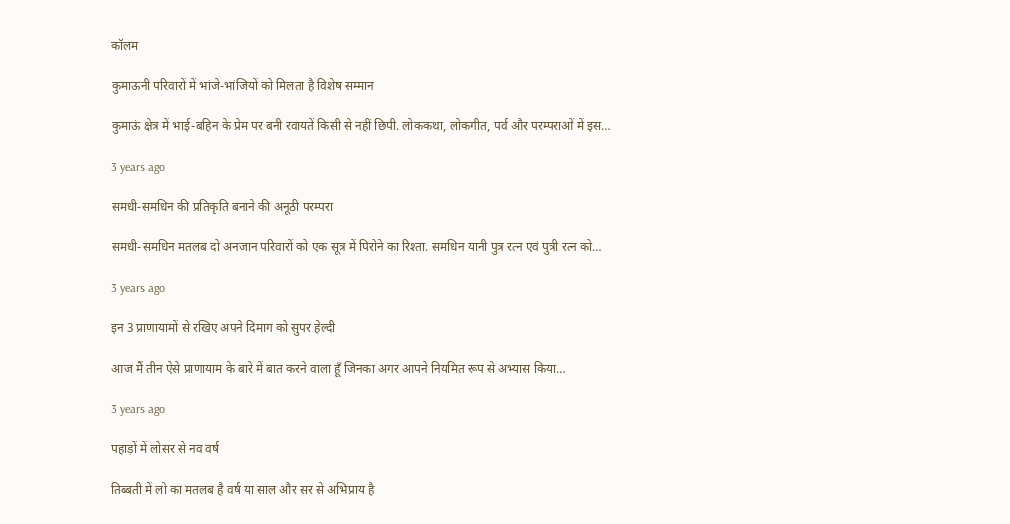कॉलम

कुमाऊनी परिवारों में भांजे-भांजियों को मिलता है विशेष सम्मान

कुमाऊं क्षेत्र में भाई-बहिन के प्रेम पर बनी रवायतें किसी से नहीं छिपी. लोककथा, लोकगीत, पर्व और परम्पराओं में इस…

3 years ago

समधी-समधिन की प्रतिकृति बनाने की अनूठी परम्परा

समधी-समधिन मतलब दो अनजान परिवारों को एक सूत्र में पिरोने का रिश्ता. समधिन यानी पुत्र रत्न एवं पुत्री रत्न को…

3 years ago

इन 3 प्राणायामों से रखिए अपने दिमाग को सुपर हेल्दी

आज मैं तीन ऐसे प्राणायाम के बारे में बात करने वाला हूँ जिनका अगर आपने नियमित रूप से अभ्यास किया…

3 years ago

पहाड़ों में लोसर से नव वर्ष

तिब्बती में लो का मतलब है वर्ष या साल और सर से अभिप्राय है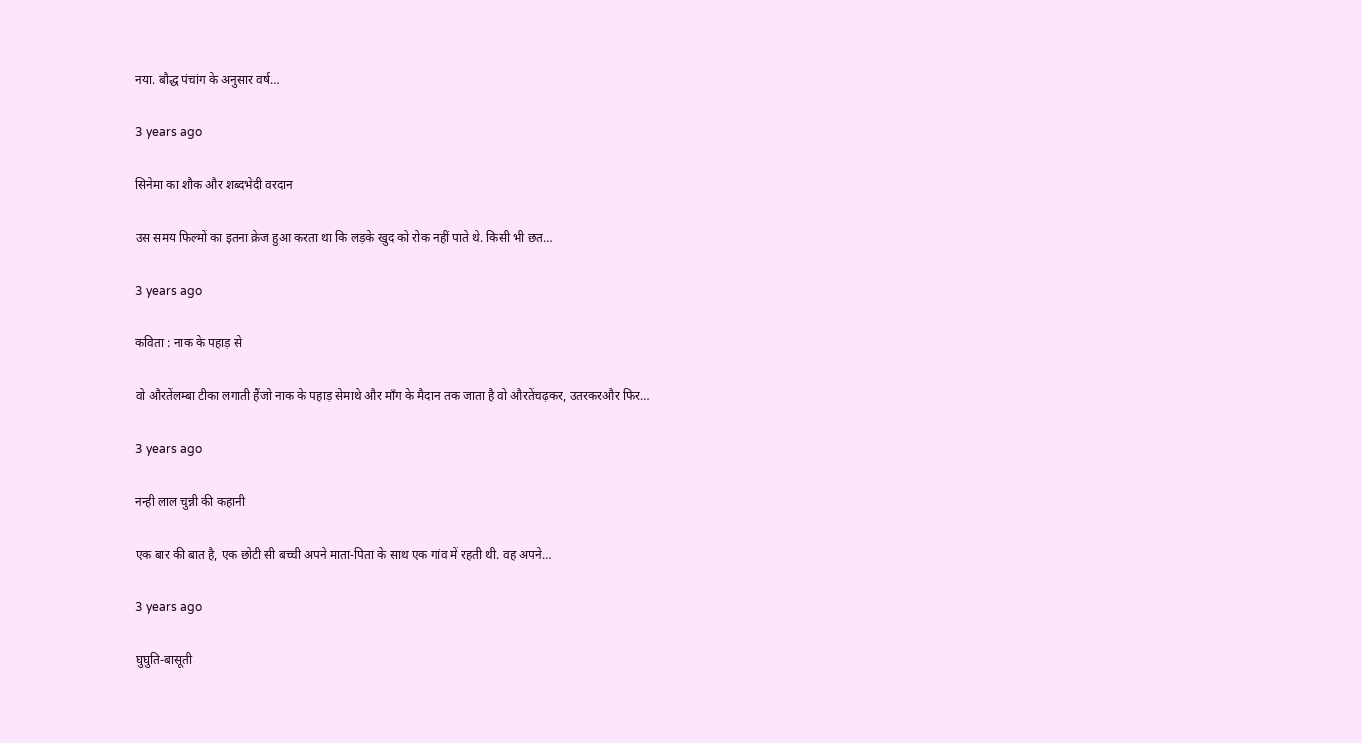नया. बौद्ध पंचांग के अनुसार वर्ष…

3 years ago

सिनेमा का शौक और शब्दभेदी वरदान

उस समय फिल्मों का इतना क्रेज हुआ करता था कि लड़के खुद को रोक नहीं पाते थे. किसी भी छत…

3 years ago

कविता : नाक के पहाड़ से

वो औरतेंलम्बा टीका लगाती हैंजो नाक के पहाड़ सेमाथे और माँग के मैदान तक जाता है वो औरतेंचढ़कर, उतरकरऔर फिर…

3 years ago

नन्ही लाल चुन्नी की कहानी

एक बार की बात है, एक छोटी सी बच्ची अपने माता-पिता के साथ एक गांव में रहती थी. वह अपने…

3 years ago

घुघुति-बासूती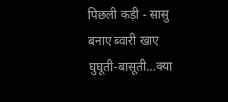पिछली कड़ी - सासु बनाए ब्वारी खाए घुघूती-बासूती…क्या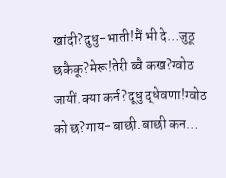खांदी?दुधु-भाती!मैं भी दे…जुठू छकैकू?मेरू!तेरी ब्वै कख?ग्वोठ जायीं.क्या कर्न?दूधु द्धेवणा!ग्वोठ को छ?गाय-बाछी.बाछी कन…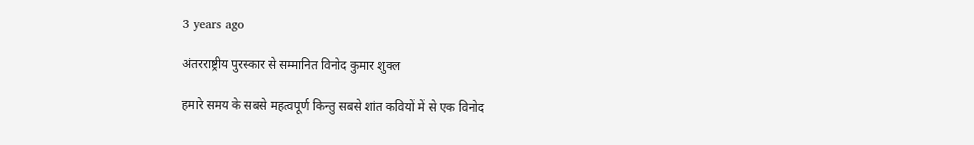3 years ago

अंतरराष्ट्रीय पुरस्कार से सम्मानित विनोद कुमार शुक्ल

हमारे समय के सबसे महत्वपूर्ण किन्तु सबसे शांत कवियों में से एक विनोद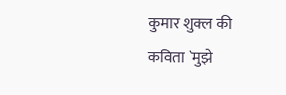कुमार शुक्ल की कविता `मुझे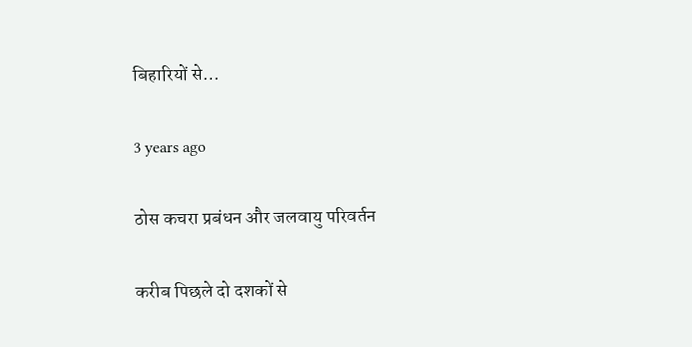बिहारियों से…

3 years ago

ठोस कचरा प्रबंधन और जलवायु परिवर्तन

करीब पिछले दो दशकों से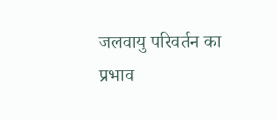जलवायु परिवर्तन का प्रभाव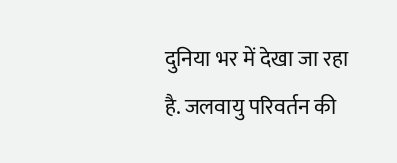दुनिया भर में देखा जा रहा है. जलवायु परिवर्तन की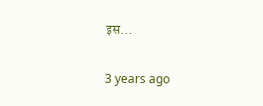इस…

3 years ago